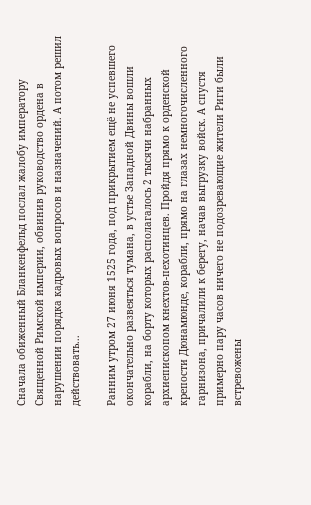Сначала обиженный Бланкенфельд послал жалобу императору Священной Римской империи, обвинив руководство ордена в нарушении порядка кадровых вопросов и назначений. А потом решил действовать...

Ранним утром 27 июня 1525 года, под прикрытием ещё не успевшего окончательно развеяться тумана, в устье Западной Двины вошли корабли, на борту которых располагалось 2 тысячи набранных архиепископом кнехтов-пехотинцев. Пройдя прямо к орденской крепости Дюнамюнде, корабли, прямо на глазах немногочисленного гарнизона, причалили к берегу, начав выгрузку войск. А спустя примерно пару часов ничего не подозревающие жители Риги были встревожены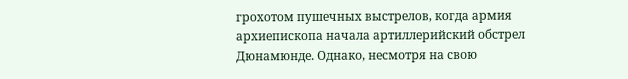грохотом пушечных выстрелов, когда армия архиепископа начала артиллерийский обстрел Дюнамюнде. Однако, несмотря на свою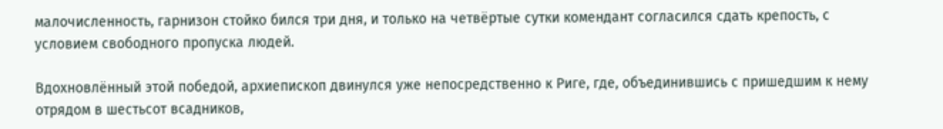малочисленность, гарнизон стойко бился три дня, и только на четвёртые сутки комендант согласился сдать крепость, с условием свободного пропуска людей.

Вдохновлённый этой победой, архиепископ двинулся уже непосредственно к Риге, где, объединившись с пришедшим к нему отрядом в шестьсот всадников,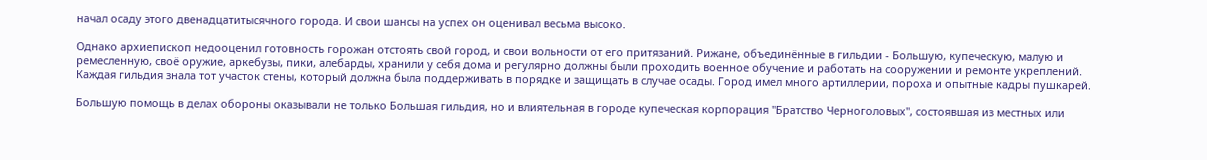начал осаду этого двенадцатитысячного города. И свои шансы на успех он оценивал весьма высоко.

Однако архиепископ недооценил готовность горожан отстоять свой город, и свои вольности от его притязаний. Рижане, объединённые в гильдии - Большую, купеческую, малую и ремесленную, своё оружие, аркебузы, пики, алебарды, хранили у себя дома и регулярно должны были проходить военное обучение и работать на сооружении и ремонте укреплений. Каждая гильдия знала тот участок стены, который должна была поддерживать в порядке и защищать в случае осады. Город имел много артиллерии, пороха и опытные кадры пушкарей.

Большую помощь в делах обороны оказывали не только Большая гильдия, но и влиятельная в городе купеческая корпорация "Братство Черноголовых", состоявшая из местных или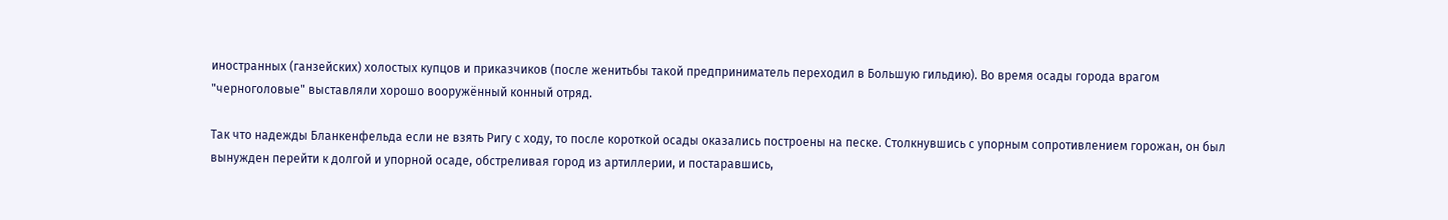иностранных (ганзейских) холостых купцов и приказчиков (после женитьбы такой предприниматель переходил в Большую гильдию). Во время осады города врагом "черноголовые" выставляли хорошо вооружённый конный отряд.

Так что надежды Бланкенфельда если не взять Ригу с ходу, то после короткой осады оказались построены на песке. Столкнувшись с упорным сопротивлением горожан, он был вынужден перейти к долгой и упорной осаде, обстреливая город из артиллерии, и постаравшись,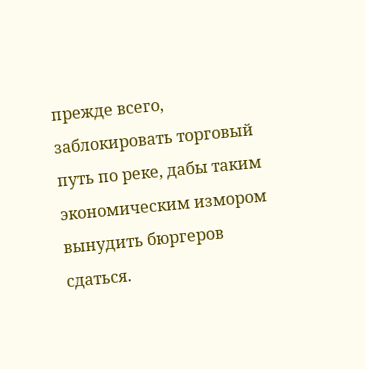прежде всего, заблокировать торговый путь по реке, дабы таким экономическим измором вынудить бюргеров сдаться.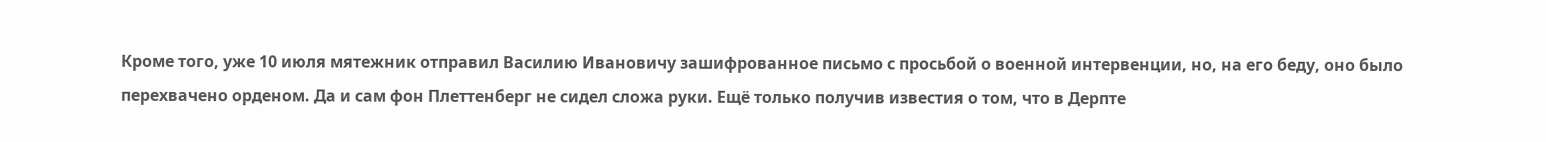Кроме того, уже 10 июля мятежник отправил Василию Ивановичу зашифрованное письмо с просьбой о военной интервенции, но, на его беду, оно было перехвачено орденом. Да и сам фон Плеттенберг не сидел сложа руки. Ещё только получив известия о том, что в Дерпте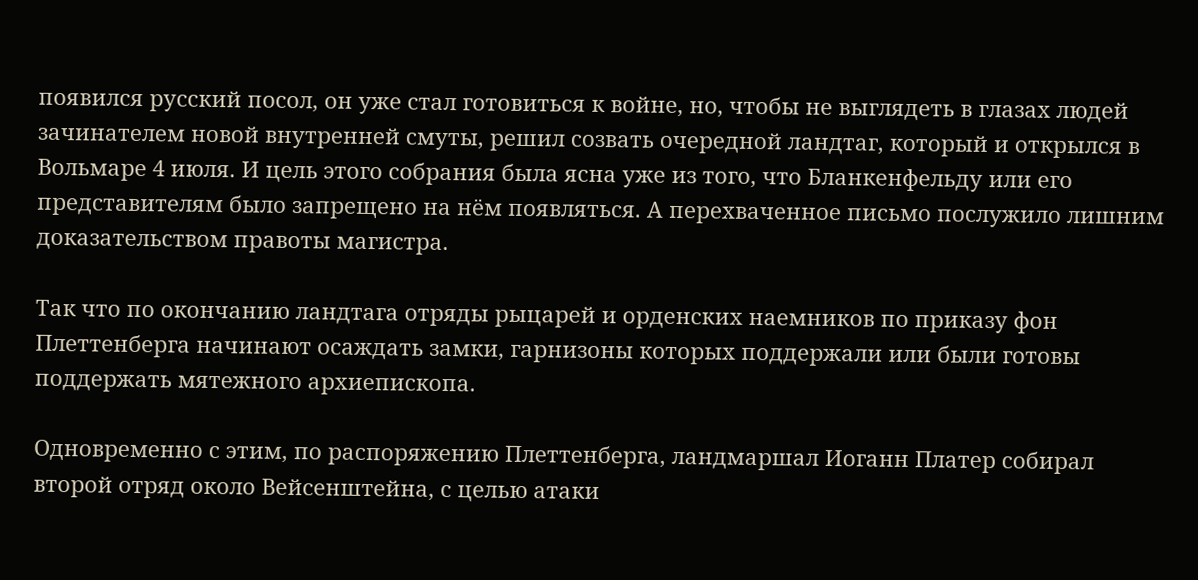появился русский посол, он уже стал готовиться к войне, но, чтобы не выглядеть в глазах людей зачинателем новой внутренней смуты, решил созвать очередной ландтаг, который и открылся в Вольмаре 4 июля. И цель этого собрания была ясна уже из того, что Бланкенфельду или его представителям было запрещено на нём появляться. А перехваченное письмо послужило лишним доказательством правоты магистра.

Так что по окончанию ландтага отряды рыцарей и орденских наемников по приказу фон Плеттенберга начинают осаждать замки, гарнизоны которых поддержали или были готовы поддержать мятежного архиепископа.

Одновременно с этим, по распоряжению Плеттенберга, ландмаршал Иоганн Платер собирал второй отряд около Вейсенштейна, с целью атаки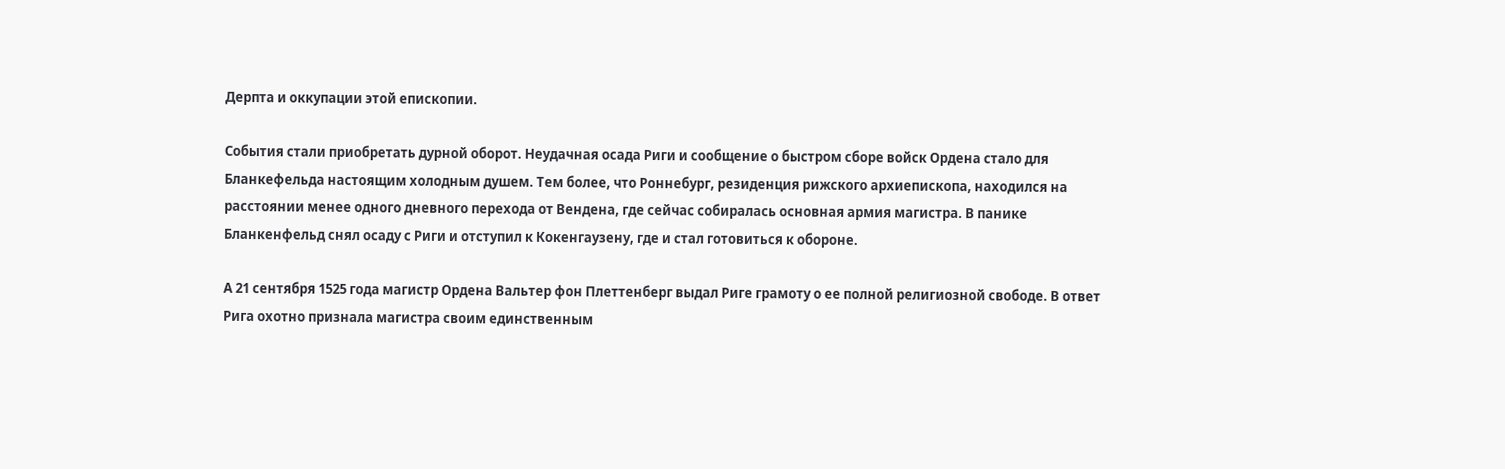Дерпта и оккупации этой епископии.

События стали приобретать дурной оборот. Неудачная осада Риги и сообщение о быстром сборе войск Ордена стало для Бланкефельда настоящим холодным душем. Тем более, что Роннебург, резиденция рижского архиепископа, находился на расстоянии менее одного дневного перехода от Вендена, где сейчас собиралась основная армия магистра. В панике Бланкенфельд снял осаду с Риги и отступил к Кокенгаузену, где и стал готовиться к обороне.

А 21 сентября 1525 года магистр Ордена Вальтер фон Плеттенберг выдал Риге грамоту о ее полной религиозной свободе. В ответ Рига охотно признала магистра своим единственным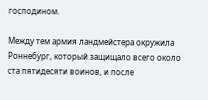господином.

Между тем армия ландмейстера окружила Роннебург, который защищало всего около ста пятидесяти воинов, и после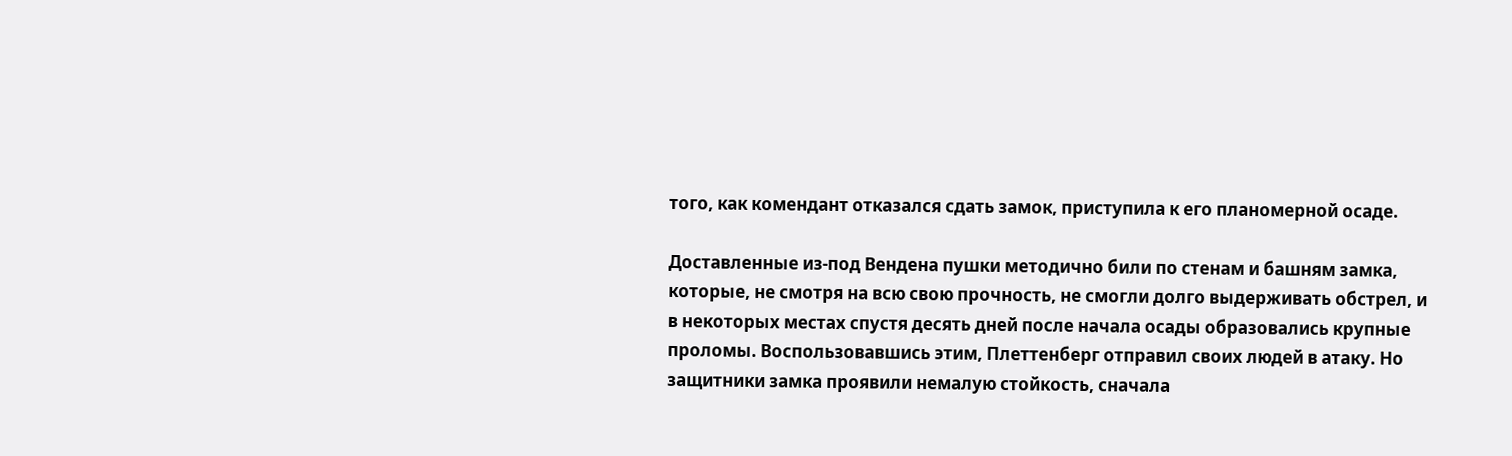того, как комендант отказался сдать замок, приступила к его планомерной осаде.

Доставленные из-под Вендена пушки методично били по стенам и башням замка, которые, не смотря на всю свою прочность, не смогли долго выдерживать обстрел, и в некоторых местах спустя десять дней после начала осады образовались крупные проломы. Воспользовавшись этим, Плеттенберг отправил своих людей в атаку. Но защитники замка проявили немалую стойкость, сначала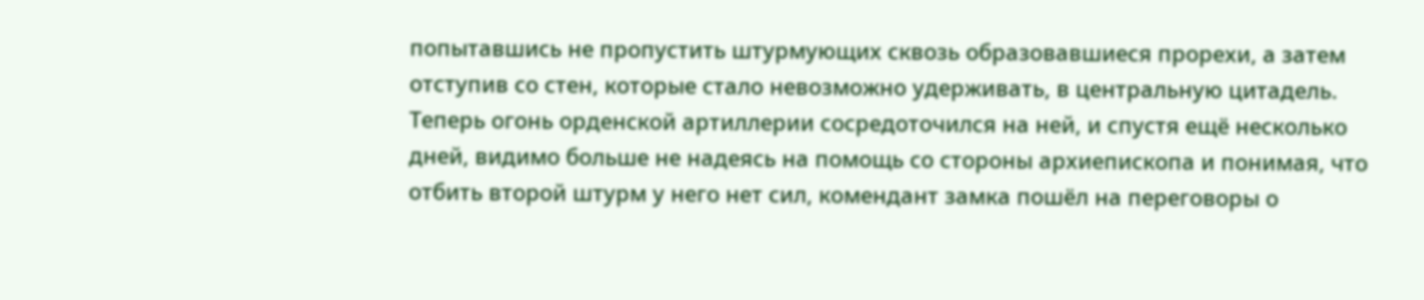попытавшись не пропустить штурмующих сквозь образовавшиеся прорехи, а затем отступив со стен, которые стало невозможно удерживать, в центральную цитадель. Теперь огонь орденской артиллерии сосредоточился на ней, и спустя ещё несколько дней, видимо больше не надеясь на помощь со стороны архиепископа и понимая, что отбить второй штурм у него нет сил, комендант замка пошёл на переговоры о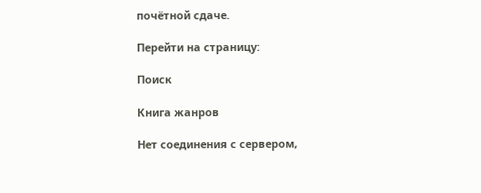почётной сдаче.

Перейти на страницу:

Поиск

Книга жанров

Нет соединения с сервером,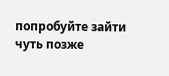попробуйте зайти чуть позже